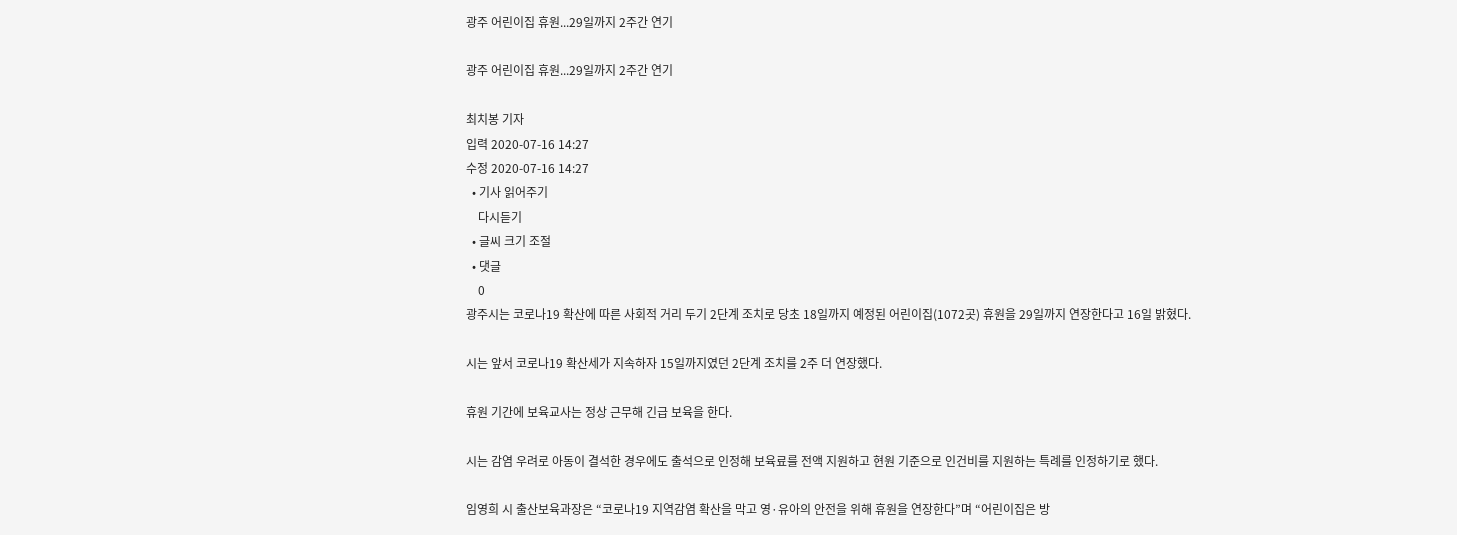광주 어린이집 휴원...29일까지 2주간 연기

광주 어린이집 휴원...29일까지 2주간 연기

최치봉 기자
입력 2020-07-16 14:27
수정 2020-07-16 14:27
  • 기사 읽어주기
    다시듣기
  • 글씨 크기 조절
  • 댓글
    0
광주시는 코로나19 확산에 따른 사회적 거리 두기 2단계 조치로 당초 18일까지 예정된 어린이집(1072곳) 휴원을 29일까지 연장한다고 16일 밝혔다.

시는 앞서 코로나19 확산세가 지속하자 15일까지였던 2단계 조치를 2주 더 연장했다.

휴원 기간에 보육교사는 정상 근무해 긴급 보육을 한다.

시는 감염 우려로 아동이 결석한 경우에도 출석으로 인정해 보육료를 전액 지원하고 현원 기준으로 인건비를 지원하는 특례를 인정하기로 했다.

임영희 시 출산보육과장은 “코로나19 지역감염 확산을 막고 영·유아의 안전을 위해 휴원을 연장한다”며 “어린이집은 방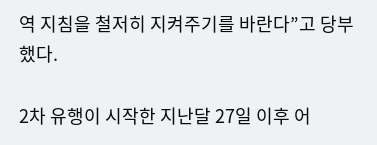역 지침을 철저히 지켜주기를 바란다”고 당부했다.

2차 유행이 시작한 지난달 27일 이후 어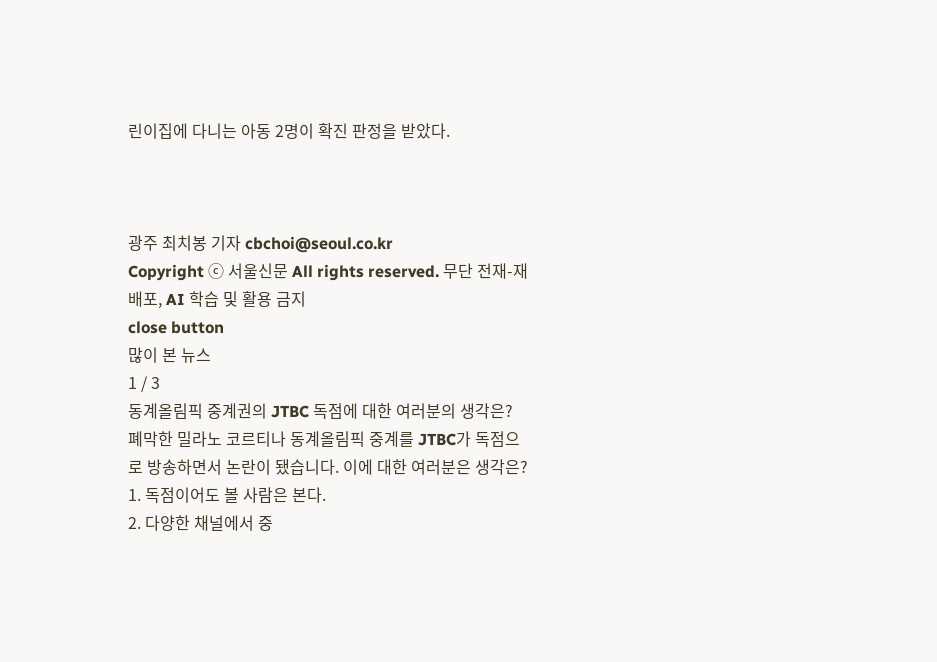린이집에 다니는 아동 2명이 확진 판정을 받았다.



광주 최치봉 기자 cbchoi@seoul.co.kr
Copyright ⓒ 서울신문 All rights reserved. 무단 전재-재배포, AI 학습 및 활용 금지
close button
많이 본 뉴스
1 / 3
동계올림픽 중계권의 JTBC 독점에 대한 여러분의 생각은?
폐막한 밀라노 코르티나 동계올림픽 중계를 JTBC가 독점으로 방송하면서 논란이 됐습니다. 이에 대한 여러분은 생각은?
1. 독점이어도 볼 사람은 본다.
2. 다양한 채널에서 중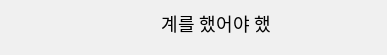계를 했어야 했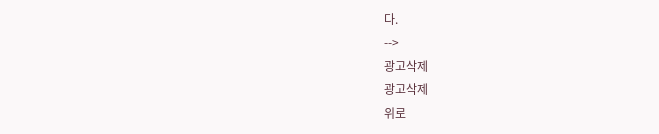다.
-->
광고삭제
광고삭제
위로